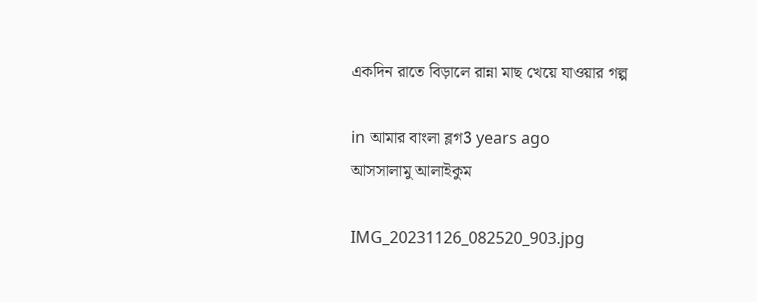একদিন রাতে বিড়ালে রান্না মাছ খেয়ে যাওয়ার গল্প

in আমার বাংলা ব্লগ3 years ago
আসসালামু আলাইকুম

IMG_20231126_082520_903.jpg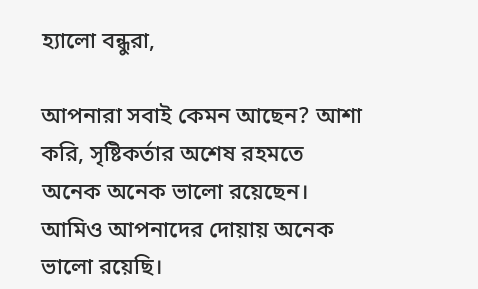হ্যালো বন্ধুরা,

আপনারা সবাই কেমন আছেন? আশা করি, সৃষ্টিকর্তার অশেষ রহমতে অনেক অনেক ভালো রয়েছেন। আমিও আপনাদের দোয়ায় অনেক ভালো রয়েছি।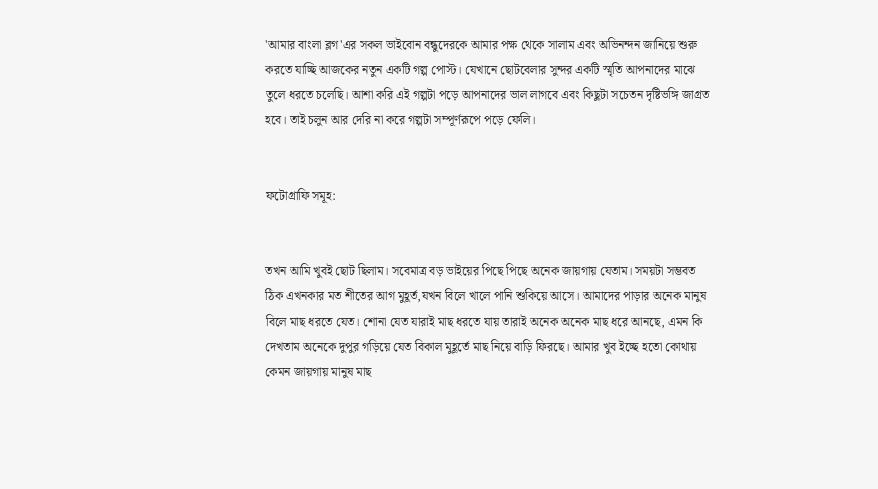'আমার বাংলা ব্লগ'এর সকল ভাইবোন বন্ধুদেরকে আমার পক্ষ থেকে সালাম এবং অভিনন্দন জানিয়ে শুরু করতে যাচ্ছি আজকের নতুন একটি গল্প পোস্ট। যেখানে ছোটবেলার সুন্দর একটি স্মৃতি আপনাদের মাঝে তুলে ধরতে চলেছি। আশা করি এই গল্পটা পড়ে আপনাদের ভাল লাগবে এবং কিছুটা সচেতন দৃষ্টিভঙ্গি জাগ্রত হবে। তাই চলুন আর দেরি না করে গল্পটা সম্পূর্ণরূপে পড়ে ফেলি।


ফটোগ্রাফি সমূহ:


তখন আমি খুবই ছোট ছিলাম। সবেমাত্র বড় ভাইয়ের পিছে পিছে অনেক জায়গায় যেতাম। সময়টা সম্ভবত ঠিক এখনকার মত শীতের আগ মুহূর্ত,যখন বিলে খালে পানি শুকিয়ে আসে। আমাদের পাড়ার অনেক মানুষ বিলে মাছ ধরতে যেত। শোনা যেত যারাই মাছ ধরতে যায় তারাই অনেক অনেক মাছ ধরে আনছে, এমন কি দেখতাম অনেকে দুপুর গড়িয়ে যেত বিকাল মুহূর্তে মাছ নিয়ে বাড়ি ফিরছে। আমার খুব ইচ্ছে হতো কোথায় কেমন জায়গায় মানুষ মাছ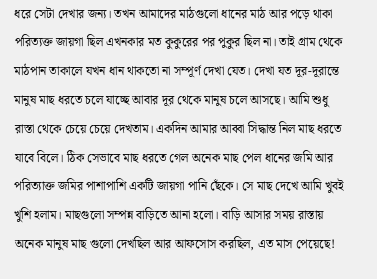ধরে সেটা দেখার জন্য। তখন আমাদের মাঠগুলো ধানের মাঠ আর পড়ে থাকা পরিত্যক্ত জায়গা ছিল এখনকার মত কুকুরের পর পুকুর ছিল না। তাই গ্রাম থেকে মাঠপান তাকালে যখন ধান থাকতো না সম্পূর্ণ দেখা যেত। দেখা যত দূর-দূরান্তে মানুষ মাছ ধরতে চলে যাচ্ছে আবার দূর থেকে মানুষ চলে আসছে। আমি শুধু রাস্তা থেকে চেয়ে চেয়ে দেখতাম। একদিন আমার আব্বা সিদ্ধান্ত নিল মাছ ধরতে যাবে বিলে। ঠিক সেভাবে মাছ ধরতে গেল অনেক মাছ পেল ধানের জমি আর পরিত্যাক্ত জমির পাশাপাশি একটি জায়গা পানি ছেঁকে। সে মাছ দেখে আমি খুবই খুশি হলাম। মাছগুলো সম্পন্ন বাড়িতে আনা হলো। বাড়ি আসার সময় রাস্তায় অনেক মানুষ মাছ গুলো দেখছিল আর আফসোস করছিল, এত মাস পেয়েছে!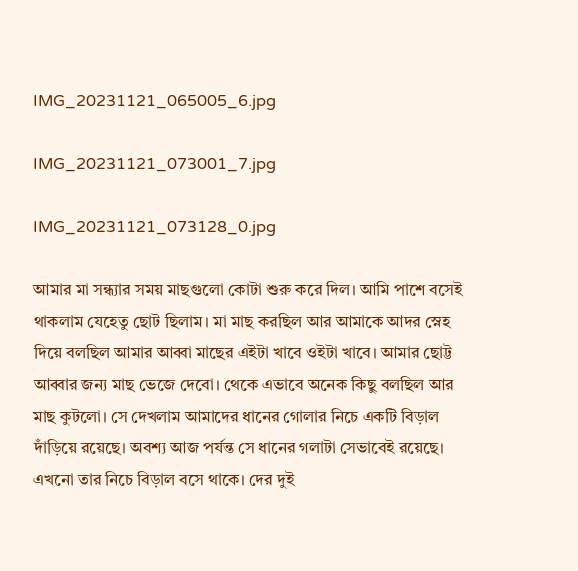IMG_20231121_065005_6.jpg

IMG_20231121_073001_7.jpg

IMG_20231121_073128_0.jpg

আমার মা সন্ধ্যার সময় মাছগুলো কোটা শুরু করে দিল। আমি পাশে বসেই থাকলাম যেহেতু ছোট ছিলাম। মা মাছ করছিল আর আমাকে আদর স্নেহ দিয়ে বলছিল আমার আব্বা মাছের এইটা খাবে ওইটা খাবে। আমার ছোট্ট আব্বার জন্য মাছ ভেজে দেবো। থেকে এভাবে অনেক কিছু বলছিল আর মাছ কুটলো। সে দেখলাম আমাদের ধানের গোলার নিচে একটি বিড়াল দাঁড়িয়ে রয়েছে। অবশ্য আজ পর্যন্ত সে ধানের গলাটা সেভাবেই রয়েছে। এখনো তার নিচে বিড়াল বসে থাকে। দের দুই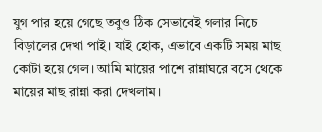যুগ পার হয়ে গেছে তবুও ঠিক সেভাবেই গলার নিচে বিড়ালের দেখা পাই। যাই হোক, এভাবে একটি সময় মাছ কোটা হয়ে গেল। আমি মায়ের পাশে রান্নাঘরে বসে থেকে মায়ের মাছ রান্না করা দেখলাম।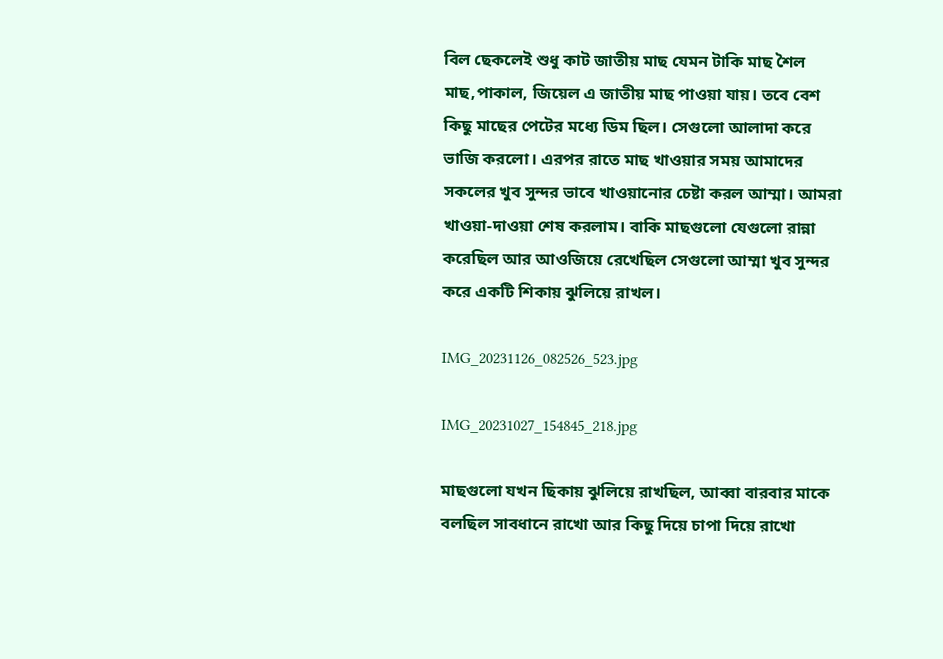বিল ছেকলেই শুধু কাট জাতীয় মাছ যেমন টাকি মাছ শৈল মাছ,পাকাল, জিয়েল এ জাতীয় মাছ পাওয়া যায়। তবে বেশ কিছু মাছের পেটের মধ্যে ডিম ছিল। সেগুলো আলাদা করে ভাজি করলো। এরপর রাতে মাছ খাওয়ার সময় আমাদের সকলের খুব সুন্দর ভাবে খাওয়ানোর চেষ্টা করল আম্মা। আমরা খাওয়া-দাওয়া শেষ করলাম। বাকি মাছগুলো যেগুলো রান্না করেছিল আর আওজিয়ে রেখেছিল সেগুলো আম্মা খুব সুন্দর করে একটি শিকায় ঝুলিয়ে রাখল।

IMG_20231126_082526_523.jpg

IMG_20231027_154845_218.jpg

মাছগুলো যখন ছিকায় ঝুলিয়ে রাখছিল, আব্বা বারবার মাকে বলছিল সাবধানে রাখো আর কিছু দিয়ে চাপা দিয়ে রাখো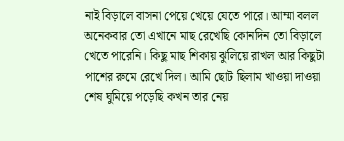নাই বিড়ালে বাসনা পেয়ে খেয়ে যেতে পারে। আম্মা বলল অনেকবার তো এখানে মাছ রেখেছি কোনদিন তো বিড়ালে খেতে পারেনি। কিছু মাছ শিকায় ঝুলিয়ে রাখল আর কিছুটা পাশের রুমে রেখে দিল। আমি ছোট ছিলাম খাওয়া দাওয়া শেষ ঘুমিয়ে পড়েছি কখন তার নেয়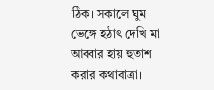ঠিক। সকালে ঘুম ভেঙ্গে হঠাৎ দেখি মা আব্বার হায় হুতাশ করার কথাবাত্রা।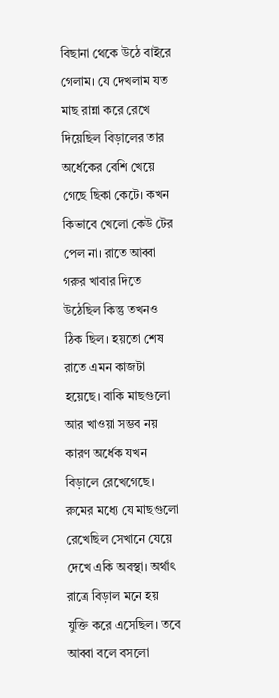বিছানা থেকে উঠে বাইরে গেলাম। যে দেখলাম যত মাছ রান্না করে রেখে দিয়েছিল বিড়ালের তার অর্ধেকের বেশি খেয়ে গেছে ছিকা কেটে। কখন কিভাবে খেলো কেউ টের পেল না। রাতে আব্বা গরুর খাবার দিতে উঠেছিল কিন্তু তখনও ঠিক ছিল। হয়তো শেষ রাতে এমন কাজটা হয়েছে। বাকি মাছগুলো আর খাওয়া সম্ভব নয় কারণ অর্ধেক যখন বিড়ালে রেখেগেছে। রুমের মধ্যে যে মাছগুলো রেখেছিল সেখানে যেয়ে দেখে একি অবস্থা। অর্থাৎ রাত্রে বিড়াল মনে হয় যুক্তি করে এসেছিল। তবে আব্বা বলে বসলো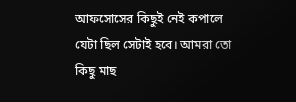আফসোসের কিছুই নেই কপালে যেটা ছিল সেটাই হবে। আমরা তো কিছু মাছ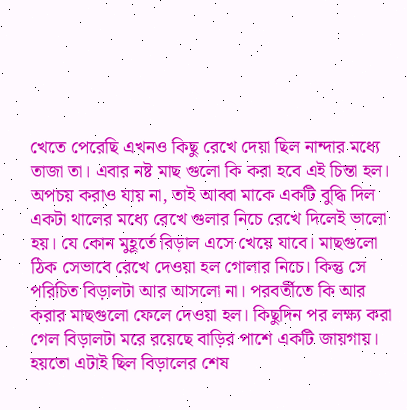খেতে পেরেছি এখনও কিছু রেখে দেয়া ছিল নান্দার মধ্যে তাজা তা। এবার নষ্ট মাছ গুলো কি করা হবে এই চিন্তা হল। অপচয় করাও যায় না, তাই আব্বা মাকে একটি বুদ্ধি দিল একটা থালের মধ্যে রেখে গুলার নিচে রেখে দিলেই ভালো হয়। যে কোন মুহূর্তে বিড়াল এসে খেয়ে যাবে। মাছগুলো ঠিক সেভাবে রেখে দেওয়া হল গোলার নিচে। কিন্তু সে পরিচিত বিড়ালটা আর আসলো না। পরবর্তীতে কি আর করার মাছগুলো ফেলে দেওয়া হল। কিছুদিন পর লক্ষ্য করা গেল বিড়ালটা মরে রয়েছে বাড়ির পাশে একটি জায়গায়। হয়তো এটাই ছিল বিড়ালের শেষ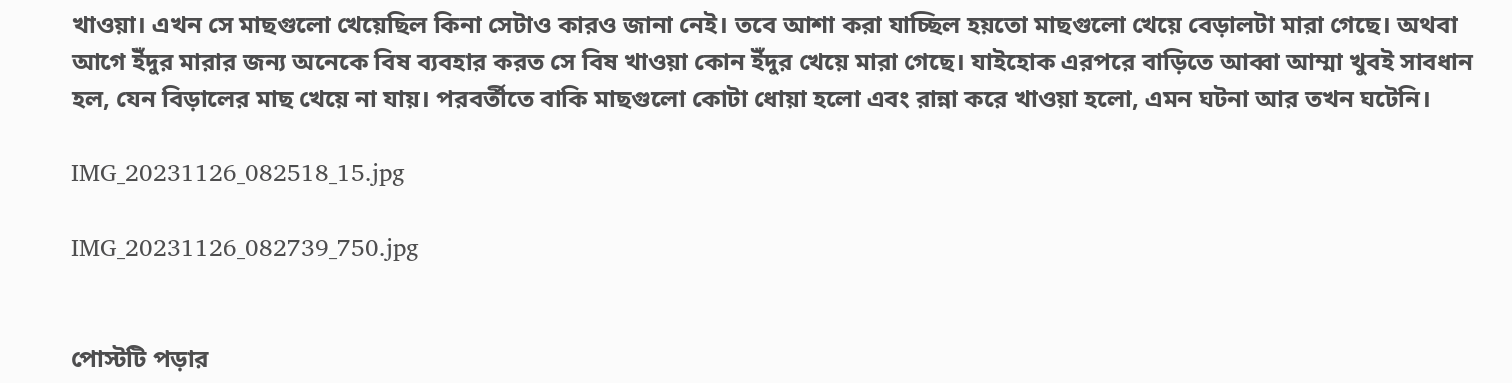খাওয়া। এখন সে মাছগুলো খেয়েছিল কিনা সেটাও কারও জানা নেই। তবে আশা করা যাচ্ছিল হয়তো মাছগুলো খেয়ে বেড়ালটা মারা গেছে। অথবা আগে ইঁদুর মারার জন্য অনেকে বিষ ব্যবহার করত সে বিষ খাওয়া কোন ইঁদুর খেয়ে মারা গেছে। যাইহোক এরপরে বাড়িতে আব্বা আম্মা খুবই সাবধান হল, যেন বিড়ালের মাছ খেয়ে না যায়। পরবর্তীতে বাকি মাছগুলো কোটা ধোয়া হলো এবং রান্না করে খাওয়া হলো, এমন ঘটনা আর তখন ঘটেনি।

IMG_20231126_082518_15.jpg

IMG_20231126_082739_750.jpg


পোস্টটি পড়ার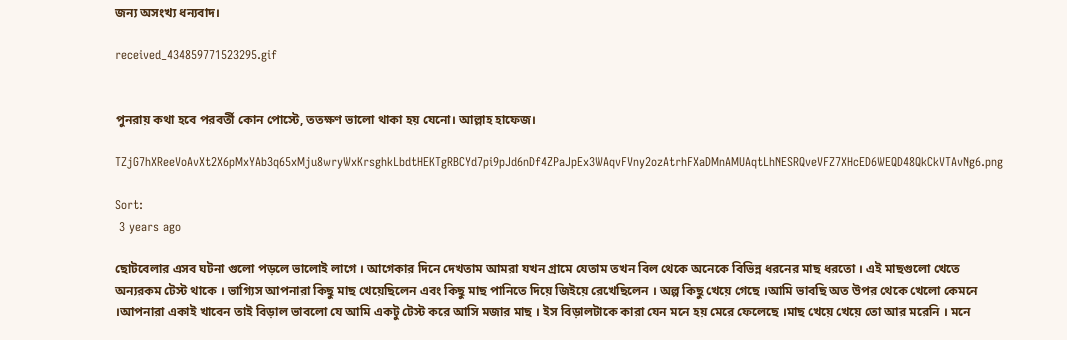জন্য অসংখ্য ধন্যবাদ।

received_434859771523295.gif


পুনরায় কথা হবে পরবর্তী কোন পোস্টে, ততক্ষণ ভালো থাকা হয় যেনো। আল্লাহ হাফেজ।

TZjG7hXReeVoAvXt2X6pMxYAb3q65xMju8wryWxKrsghkLbdtHEKTgRBCYd7pi9pJd6nDf4ZPaJpEx3WAqvFVny2ozAtrhFXaDMnAMUAqtLhNESRQveVFZ7XHcED6WEQD48QkCkVTAvNg6.png

Sort:
 3 years ago

ছোটবেলার এসব ঘটনা গুলো পড়লে ভালোই লাগে । আগেকার দিনে দেখতাম আমরা যখন গ্রামে যেতাম তখন বিল থেকে অনেকে বিভিন্ন ধরনের মাছ ধরতো । এই মাছগুলো খেতে অন্যরকম টেস্ট থাকে । ভাগ্যিস আপনারা কিছু মাছ খেয়েছিলেন এবং কিছু মাছ পানিতে দিয়ে জিইয়ে রেখেছিলেন । অল্প কিছু খেয়ে গেছে ।আমি ভাবছি অত উপর থেকে খেলো কেমনে ।আপনারা একাই খাবেন তাই বিড়াল ভাবলো যে আমি একটু টেস্ট করে আসি মজার মাছ । ইস বিড়ালটাকে কারা যেন মনে হয় মেরে ফেলেছে ।মাছ খেয়ে খেয়ে তো আর মরেনি । মনে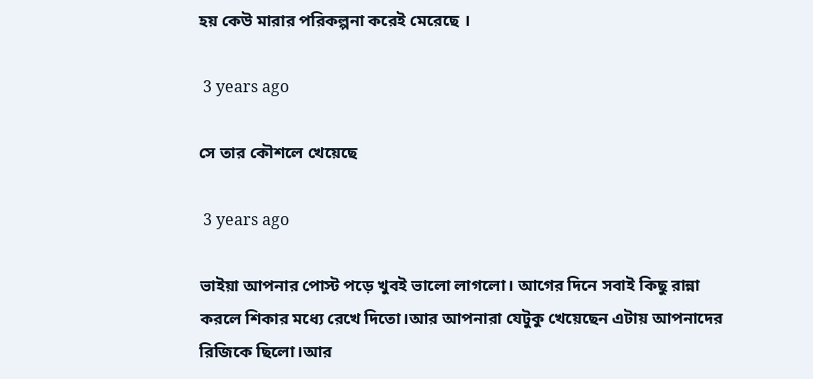হয় কেউ মারার পরিকল্পনা করেই মেরেছে ।

 3 years ago

সে তার কৌশলে খেয়েছে

 3 years ago

ভাইয়া আপনার পোস্ট পড়ে খুবই ভালো লাগলো। আগের দিনে সবাই কিছু রান্না করলে শিকার মধ্যে রেখে দিতো।আর আপনারা যেটুকু খেয়েছেন এটায় আপনাদের রিজিকে ছিলো।আর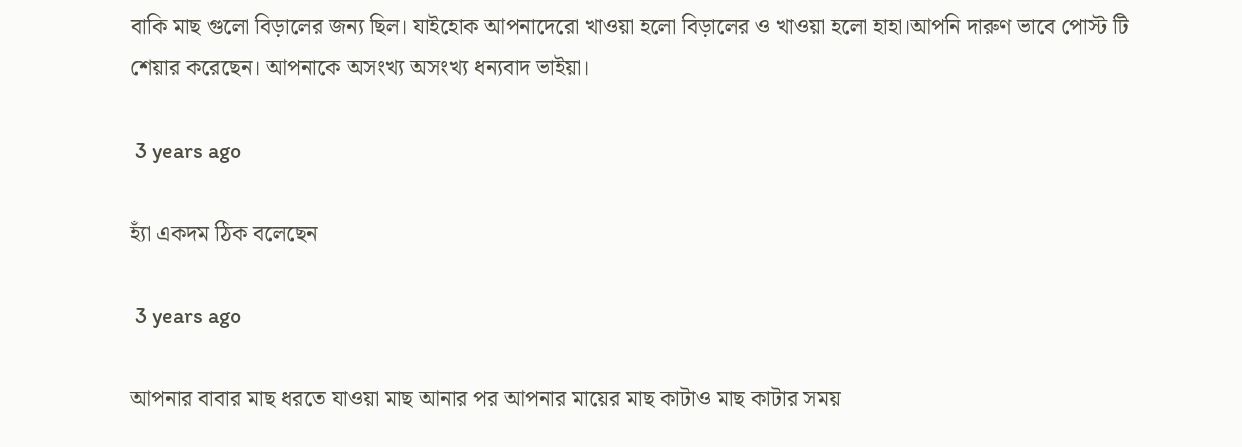বাকি মাছ গুলো বিড়ালের জন্য ছিল। যাইহোক আপনাদেরো খাওয়া হলো বিড়ালের ও খাওয়া হলো হাহা।আপনি দারুণ ভাবে পোস্ট টি শেয়ার করেছেন। আপনাকে অসংখ্য অসংখ্য ধন্যবাদ ভাইয়া।

 3 years ago

হ্যাঁ একদম ঠিক বলেছেন

 3 years ago

আপনার বাবার মাছ ধরতে যাওয়া মাছ আনার পর আপনার মায়ের মাছ কাটাও মাছ কাটার সময়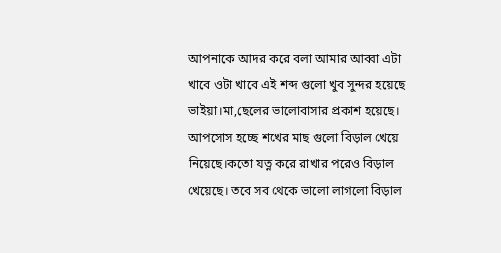আপনাকে আদর করে বলা আমার আব্বা এটা খাবে ওটা খাবে এই শব্দ গুলো খুব সুন্দর হয়েছে ভাইয়া।মা,ছেলের ভালোবাসার প্রকাশ হয়েছে। আপসোস হচ্ছে শখের মাছ গুলো বিড়াল খেয়ে নিয়েছে।কতো যত্ন করে রাখার পরেও বিড়াল খেয়েছে। তবে সব থেকে ভালো লাগলো বিড়াল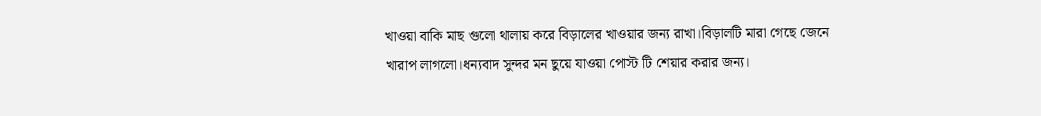খাওয়া বাকি মাছ গুলো থালায় করে বিড়ালের খাওয়ার জন্য রাখা।বিড়ালটি মারা গেছে জেনে খারাপ লাগলো।ধন্যবাদ সুন্দর মন ছুয়ে যাওয়া পোস্ট টি শেয়ার করার জন্য।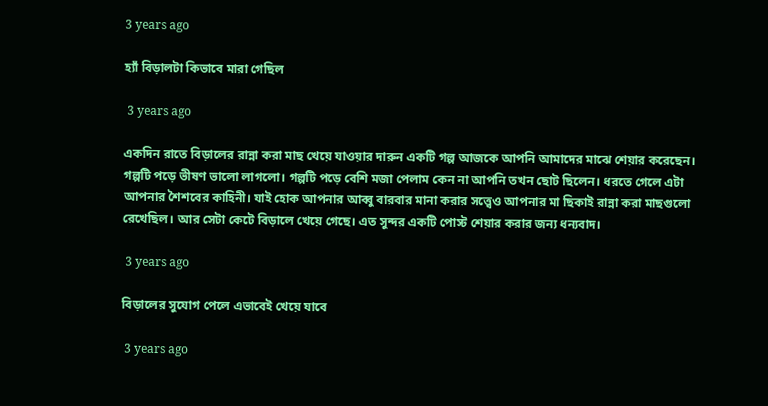3 years ago

হ্যাঁ বিড়ালটা কিভাবে মারা গেছিল

 3 years ago

একদিন রাতে বিড়ালের রান্না করা মাছ খেয়ে যাওয়ার দারুন একটি গল্প আজকে আপনি আমাদের মাঝে শেয়ার করেছেন। গল্পটি পড়ে ভীষণ ভালো লাগলো। গল্পটি পড়ে বেশি মজা পেলাম কেন না আপনি তখন ছোট ছিলেন। ধরতে গেলে এটা আপনার শৈশবের কাহিনী। যাই হোক আপনার আব্বু বারবার মানা করার সত্ত্বেও আপনার মা ছিকাই রান্না করা মাছগুলো রেখেছিল। আর সেটা কেটে বিড়ালে খেয়ে গেছে। এত সুন্দর একটি পোস্ট শেয়ার করার জন্য ধন্যবাদ।

 3 years ago

বিড়ালের সুযোগ পেলে এভাবেই খেয়ে যাবে

 3 years ago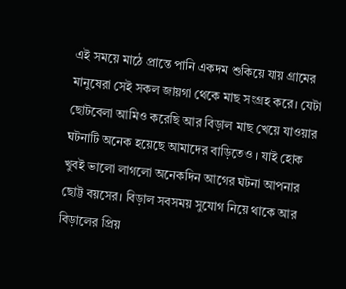এই সময়ে মাঠে প্রান্তে পানি একদম শুকিয়ে যায় গ্রামের মানুষেরা সেই সকল জায়গা থেকে মাছ সংগ্রহ করে। যেটা ছোটবেলা আমিও করেছি আর বিড়াল মাছ খেয়ে যাওয়ার ঘটনাটি অনেক হয়েছে আমাদের বাড়িতেও । যাই হোক খুবই ভালো লাগলো অনেকদিন আগের ঘটনা আপনার ছোট্ট বয়সের। বিড়াল সবসময় সুযোগ নিয়ে থাকে আর বিড়ালের প্রিয়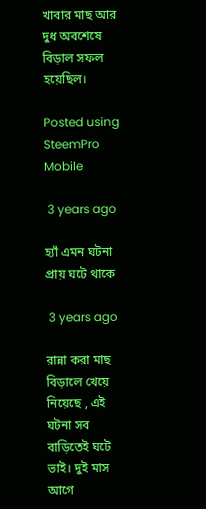খাবার মাছ আর দুধ অবশেষে বিড়াল সফল হয়েছিল।

Posted using SteemPro Mobile

 3 years ago

হ্যাঁ এমন ঘটনা প্রায় ঘটে থাকে

 3 years ago

রান্না করা মাছ বিড়ালে খেয়ে নিয়েছে , এই ঘটনা সব বাড়িতেই ঘটে ভাই। দুই মাস আগে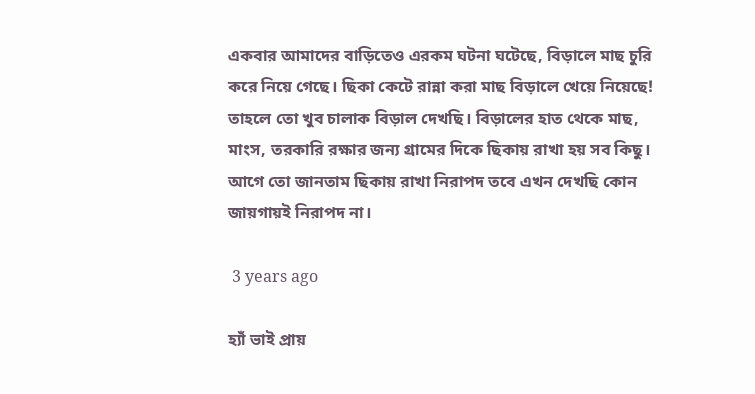একবার আমাদের বাড়িতেও এরকম ঘটনা ঘটেছে, বিড়ালে মাছ চুরি করে নিয়ে গেছে। ছিকা কেটে রান্না করা মাছ বিড়ালে খেয়ে নিয়েছে! তাহলে তো খুব চালাক বিড়াল দেখছি। বিড়ালের হাত থেকে মাছ, মাংস, তরকারি রক্ষার জন্য গ্রামের দিকে ছিকায় রাখা হয় সব কিছু। আগে তো জানতাম ছিকায় রাখা নিরাপদ তবে এখন দেখছি কোন জায়গায়ই নিরাপদ না।

 3 years ago

হ্যাঁ ভাই প্রায়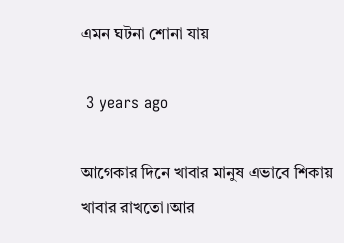এমন ঘটনা শোনা যায়

 3 years ago

আগেকার দিনে খাবার মানুষ এভাবে শিকায় খাবার রাখতো।আর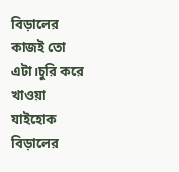বিড়ালের কাজই তো এটা।চুরি করে খাওয়া যাইহোক বিড়ালের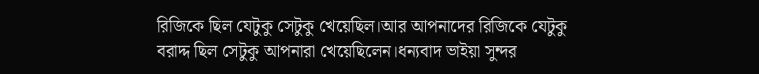রিজিকে ছিল যেটুকু সেটুকু খেয়েছিল।আর আপনাদের রিজিকে যেটুকু বরাদ্দ ছিল সেটুকু আপনারা খেয়েছিলেন।ধন্যবাদ ভাইয়া সুন্দর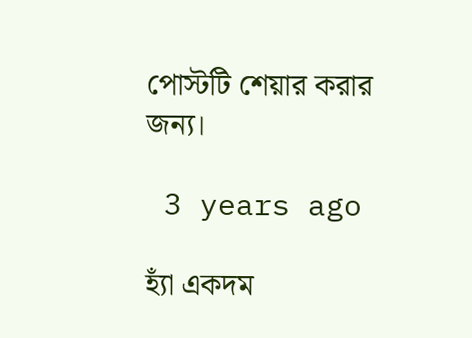পোস্টটি শেয়ার করার জন্য।

 3 years ago

হ্যাঁ একদম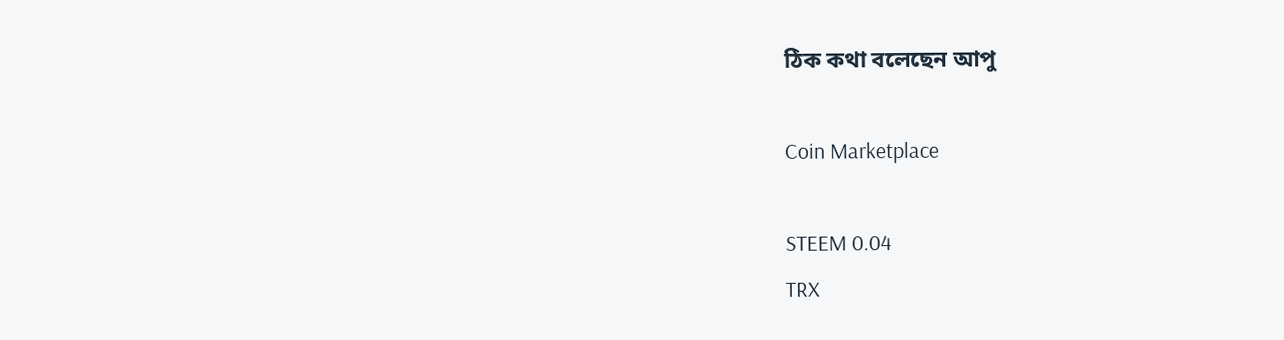ঠিক কথা বলেছেন আপু

Coin Marketplace

STEEM 0.04
TRX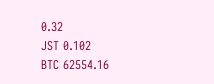0.32
JST 0.102
BTC 62554.16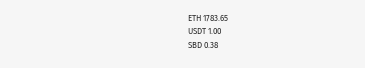ETH 1783.65
USDT 1.00
SBD 0.38